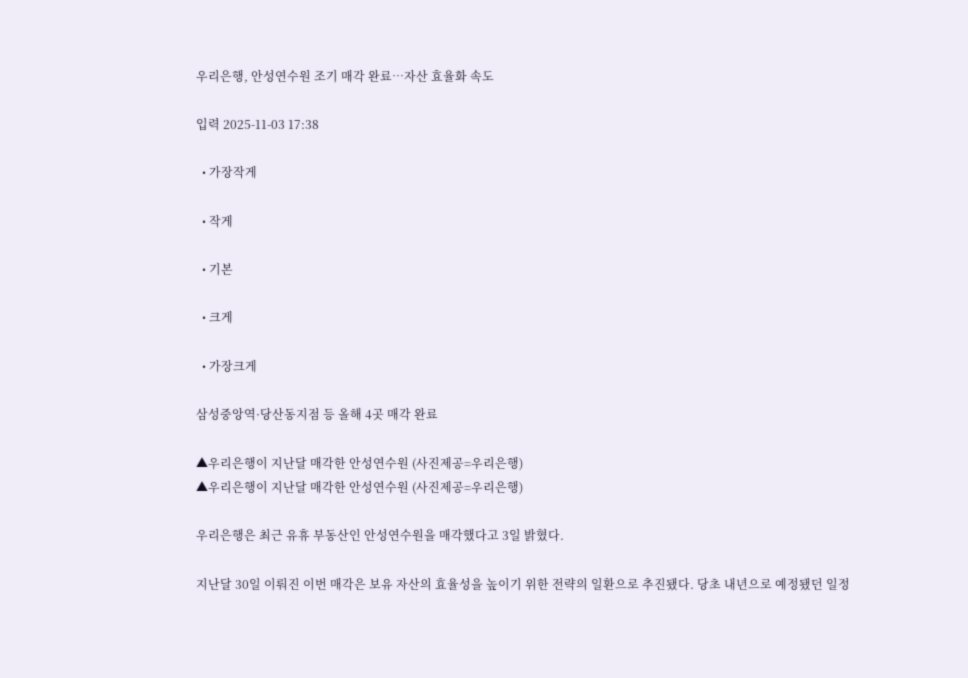우리은행, 안성연수원 조기 매각 완료…자산 효율화 속도

입력 2025-11-03 17:38

  • 가장작게

  • 작게

  • 기본

  • 크게

  • 가장크게

삼성중앙역·당산동지점 등 올해 4곳 매각 완료

▲우리은행이 지난달 매각한 안성연수원 (사진제공=우리은행)
▲우리은행이 지난달 매각한 안성연수원 (사진제공=우리은행)

우리은행은 최근 유휴 부동산인 안성연수원을 매각했다고 3일 밝혔다.

지난달 30일 이뤄진 이번 매각은 보유 자산의 효율성을 높이기 위한 전략의 일환으로 추진됐다. 당초 내년으로 예정됐던 일정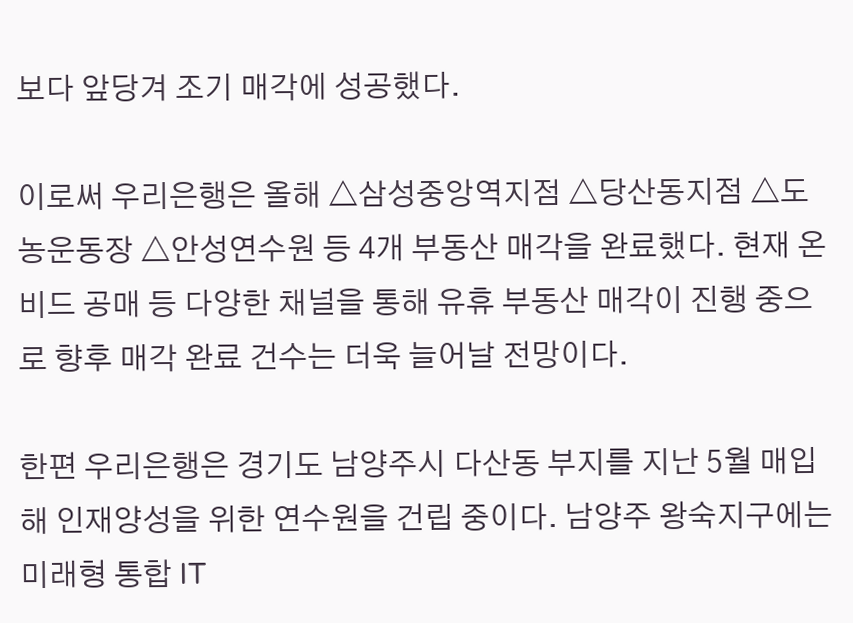보다 앞당겨 조기 매각에 성공했다.

이로써 우리은행은 올해 △삼성중앙역지점 △당산동지점 △도농운동장 △안성연수원 등 4개 부동산 매각을 완료했다. 현재 온비드 공매 등 다양한 채널을 통해 유휴 부동산 매각이 진행 중으로 향후 매각 완료 건수는 더욱 늘어날 전망이다.

한편 우리은행은 경기도 남양주시 다산동 부지를 지난 5월 매입해 인재양성을 위한 연수원을 건립 중이다. 남양주 왕숙지구에는 미래형 통합 IT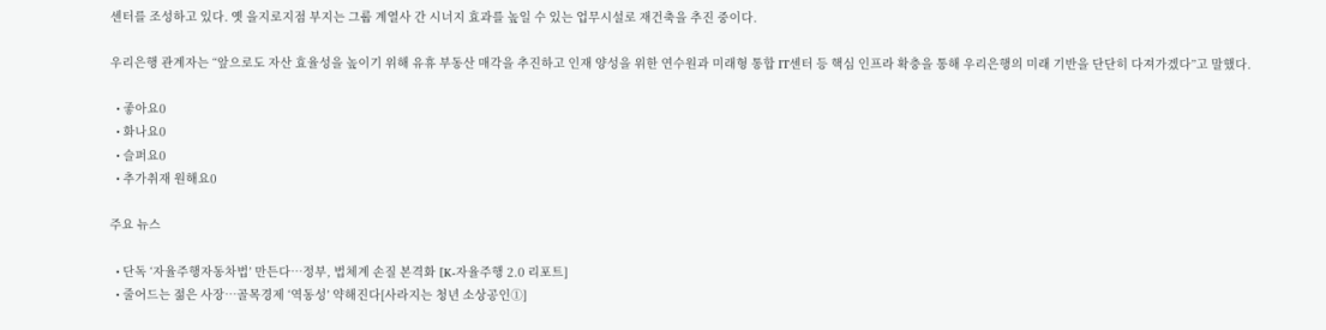센터를 조성하고 있다. 옛 을지로지점 부지는 그룹 계열사 간 시너지 효과를 높일 수 있는 업무시설로 재건축을 추진 중이다.

우리은행 관계자는 “앞으로도 자산 효율성을 높이기 위해 유휴 부동산 매각을 추진하고 인재 양성을 위한 연수원과 미래형 통합 IT센터 등 핵심 인프라 확충을 통해 우리은행의 미래 기반을 단단히 다져가겠다”고 말했다.

  • 좋아요0
  • 화나요0
  • 슬퍼요0
  • 추가취재 원해요0

주요 뉴스

  • 단독 ‘자율주행자동차법’ 만든다…정부, 법체계 손질 본격화 [K-자율주행 2.0 리포트]
  • 줄어드는 젊은 사장…골목경제 ‘역동성’ 약해진다[사라지는 청년 소상공인①]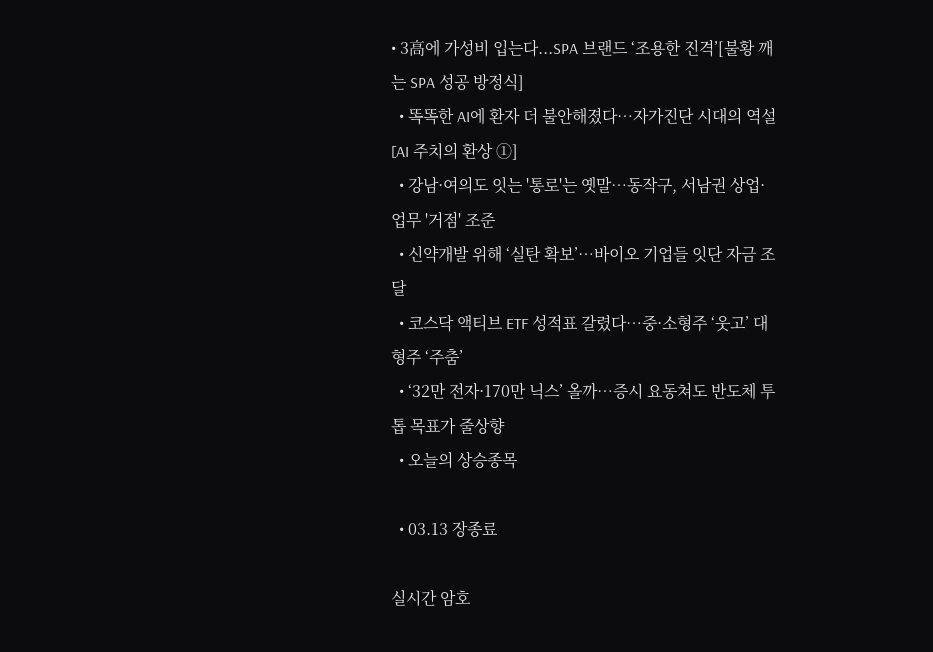• 3高에 가성비 입는다...SPA 브랜드 ‘조용한 진격’[불황 깨는 SPA 성공 방정식]
  • 똑똑한 AI에 환자 더 불안해졌다…자가진단 시대의 역설 [AI 주치의 환상 ①]
  • 강남·여의도 잇는 '통로'는 옛말⋯동작구, 서남권 상업·업무 '거점' 조준
  • 신약개발 위해 ‘실탄 확보’…바이오 기업들 잇단 자금 조달
  • 코스닥 액티브 ETF 성적표 갈렸다…중·소형주 ‘웃고’ 대형주 ‘주춤’
  • ‘32만 전자·170만 닉스’ 올까…증시 요동쳐도 반도체 투톱 목표가 줄상향
  • 오늘의 상승종목

  • 03.13 장종료

실시간 암호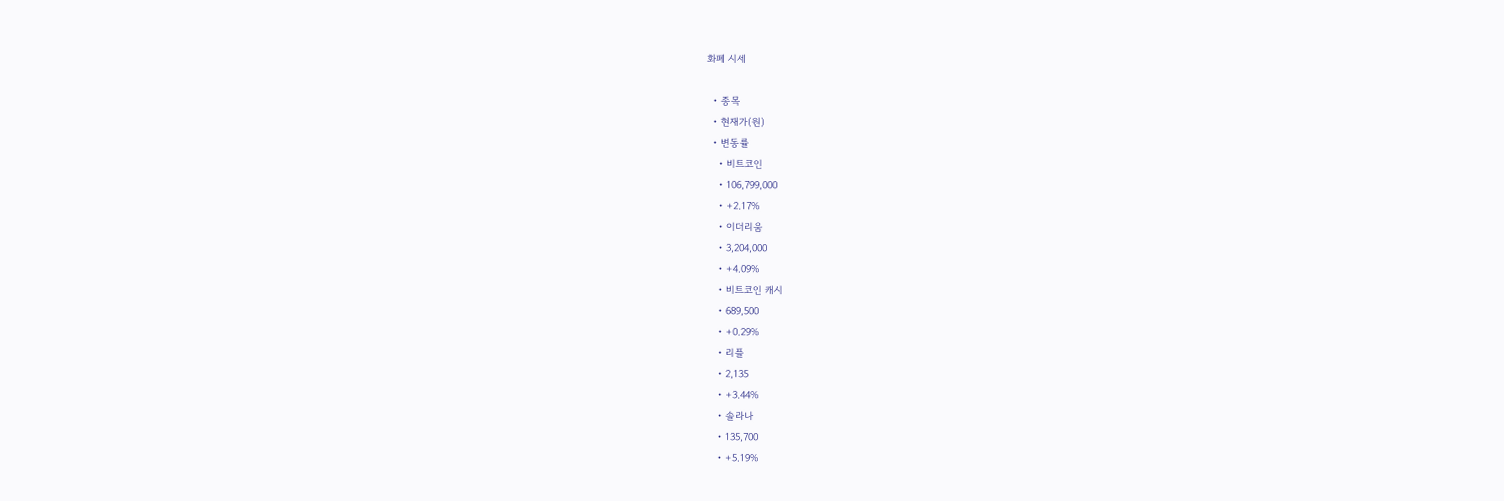화폐 시세

  • 종목
  • 현재가(원)
  • 변동률
    • 비트코인
    • 106,799,000
    • +2.17%
    • 이더리움
    • 3,204,000
    • +4.09%
    • 비트코인 캐시
    • 689,500
    • +0.29%
    • 리플
    • 2,135
    • +3.44%
    • 솔라나
    • 135,700
    • +5.19%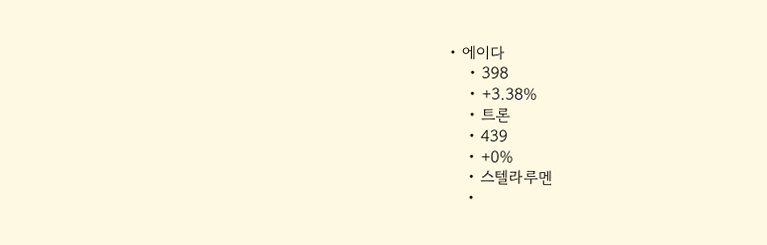• 에이다
    • 398
    • +3.38%
    • 트론
    • 439
    • +0%
    • 스텔라루멘
    •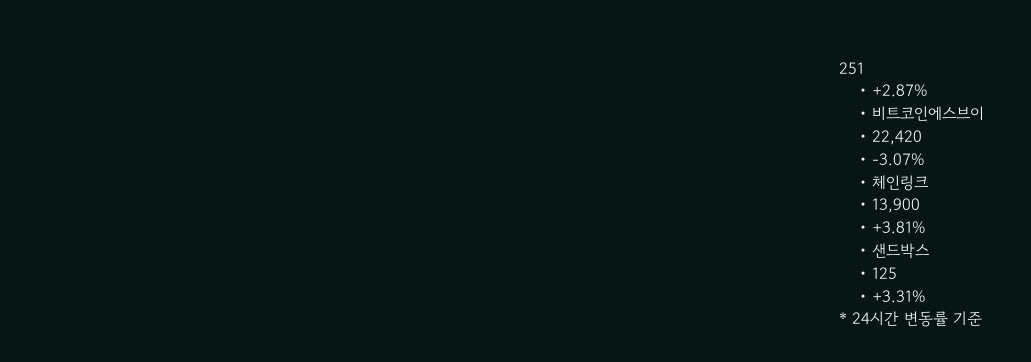251
    • +2.87%
    • 비트코인에스브이
    • 22,420
    • -3.07%
    • 체인링크
    • 13,900
    • +3.81%
    • 샌드박스
    • 125
    • +3.31%
* 24시간 변동률 기준